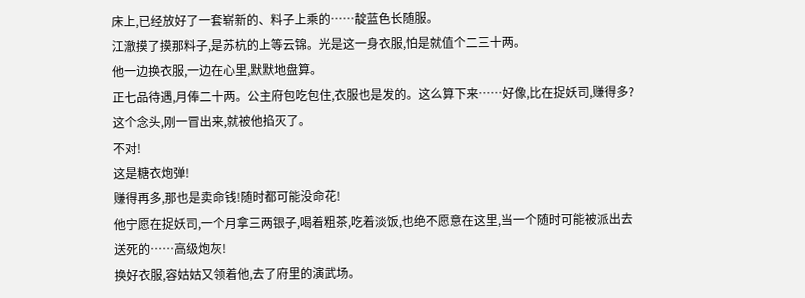床上,已经放好了一套崭新的、料子上乘的……靛蓝色长随服。
江澈摸了摸那料子,是苏杭的上等云锦。光是这一身衣服,怕是就值个二三十两。
他一边换衣服,一边在心里,默默地盘算。
正七品待遇,月俸二十两。公主府包吃包住,衣服也是发的。这么算下来……好像,比在捉妖司,赚得多?
这个念头,刚一冒出来,就被他掐灭了。
不对!
这是糖衣炮弹!
赚得再多,那也是卖命钱!随时都可能没命花!
他宁愿在捉妖司,一个月拿三两银子,喝着粗茶,吃着淡饭,也绝不愿意在这里,当一个随时可能被派出去送死的……高级炮灰!
换好衣服,容姑姑又领着他,去了府里的演武场。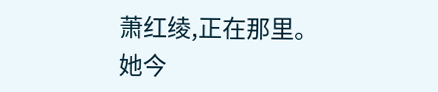萧红绫,正在那里。
她今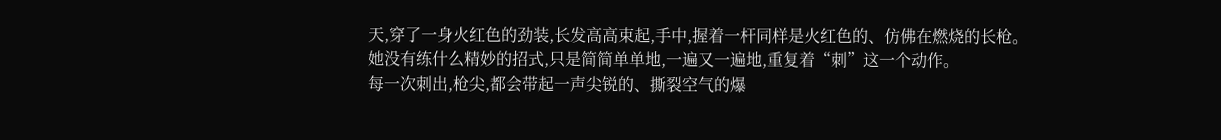天,穿了一身火红色的劲装,长发高高束起,手中,握着一杆同样是火红色的、仿佛在燃烧的长枪。
她没有练什么精妙的招式,只是简简单单地,一遍又一遍地,重复着“刺”这一个动作。
每一次刺出,枪尖,都会带起一声尖锐的、撕裂空气的爆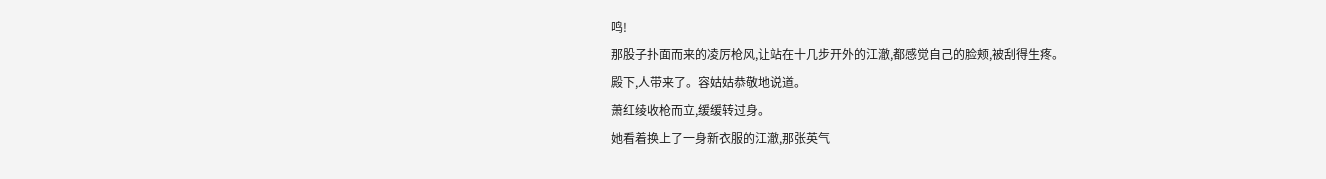鸣!
那股子扑面而来的凌厉枪风,让站在十几步开外的江澈,都感觉自己的脸颊,被刮得生疼。
殿下,人带来了。容姑姑恭敬地说道。
萧红绫收枪而立,缓缓转过身。
她看着换上了一身新衣服的江澈,那张英气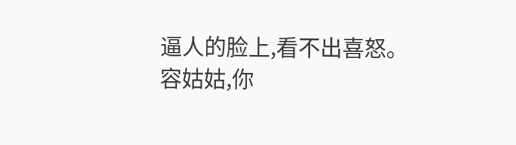逼人的脸上,看不出喜怒。
容姑姑,你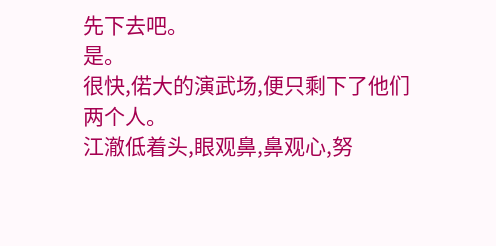先下去吧。
是。
很快,偌大的演武场,便只剩下了他们两个人。
江澈低着头,眼观鼻,鼻观心,努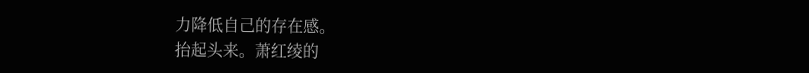力降低自己的存在感。
抬起头来。萧红绫的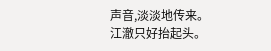声音,淡淡地传来。
江澈只好抬起头。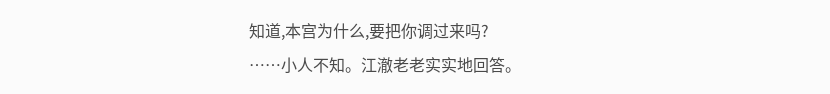知道,本宫为什么,要把你调过来吗?
……小人不知。江澈老老实实地回答。